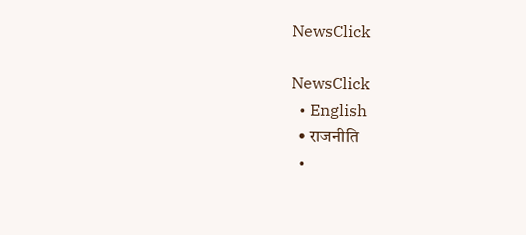NewsClick

NewsClick
  • English
  • राजनीति
  •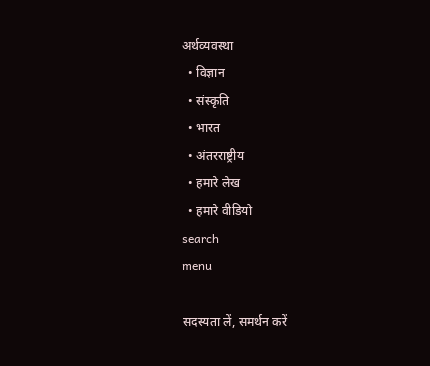अर्थव्यवस्था
  • विज्ञान
  • संस्कृति
  • भारत
  • अंतरराष्ट्रीय
  • हमारे लेख
  • हमारे वीडियो
search
menu

सदस्यता लें, समर्थन करें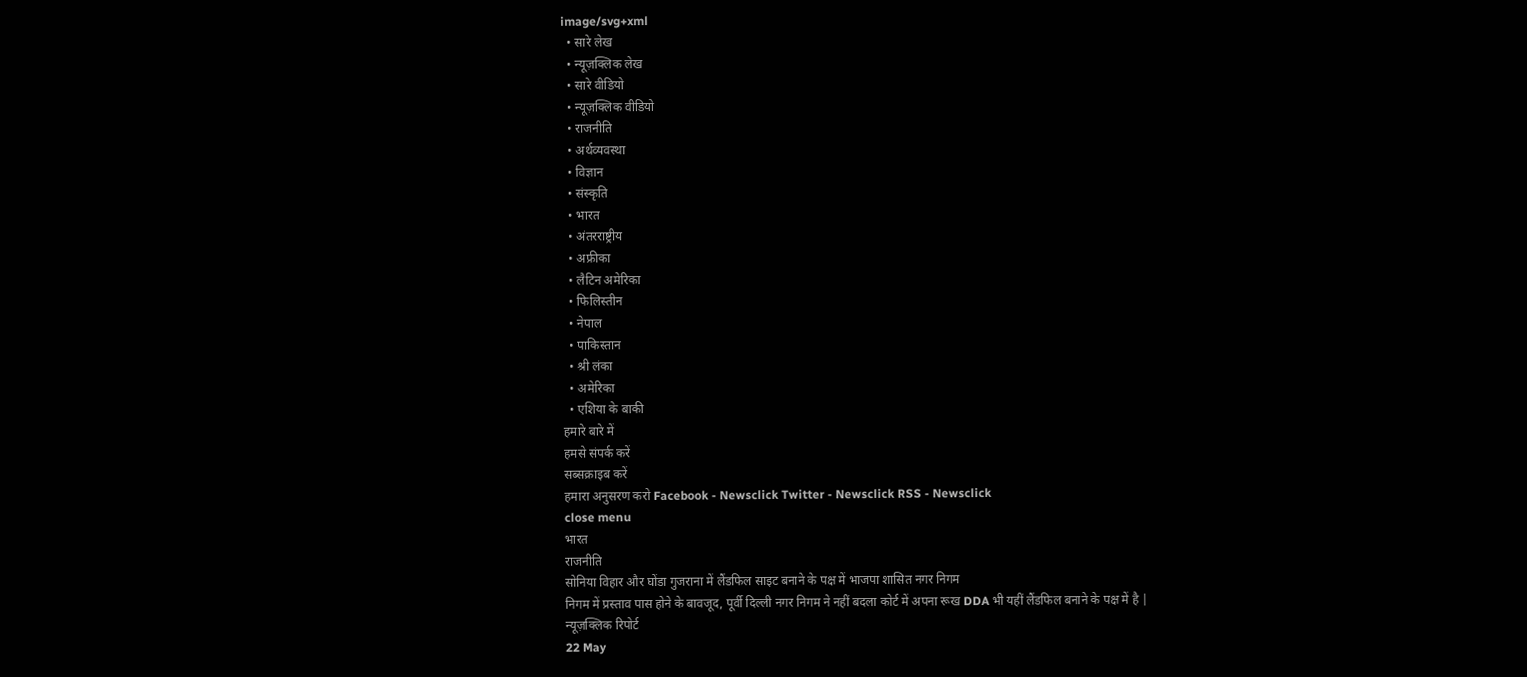image/svg+xml
  • सारे लेख
  • न्यूज़क्लिक लेख
  • सारे वीडियो
  • न्यूज़क्लिक वीडियो
  • राजनीति
  • अर्थव्यवस्था
  • विज्ञान
  • संस्कृति
  • भारत
  • अंतरराष्ट्रीय
  • अफ्रीका
  • लैटिन अमेरिका
  • फिलिस्तीन
  • नेपाल
  • पाकिस्तान
  • श्री लंका
  • अमेरिका
  • एशिया के बाकी
हमारे बारे में
हमसे संपर्क करें
सब्सक्राइब करें
हमारा अनुसरण करो Facebook - Newsclick Twitter - Newsclick RSS - Newsclick
close menu
भारत
राजनीति
सोनिया विहार और घोंडा गुजराना में लैंडफिल साइट बनाने के पक्ष में भाजपा शासित नगर निगम
निगम में प्रस्ताव पास होने के बावजूद, पूर्वी दिल्ली नगर निगम ने नहीं बदला कोर्ट में अपना रूख DDA भी यहीं लैंडफिल बनाने के पक्ष में है |
न्यूज़क्लिक रिपोर्ट
22 May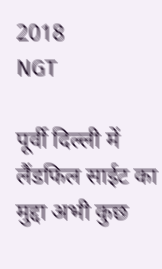2018
NGT

पूर्वी दिल्ली में लैंडफिल साईट का मुद्दा अभी कुछ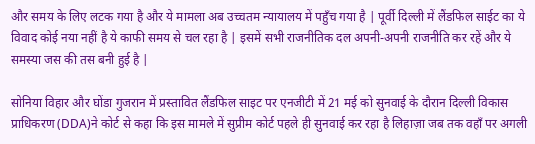और समय के लिए लटक गया है और ये मामला अब उच्चतम न्यायालय में पहुँच गया है | पूर्वी दिल्ली में लैंडफिल साईट का ये विवाद कोई नया नहीं है ये काफी समय से चल रहा है | इसमें सभी राजनीतिक दल अपनी-अपनी राजनीति कर रहें और ये समस्या जस की तस बनी हुई है |

सोनिया विहार और घोंडा गुजरान में प्रस्तावित लैंडफिल साइट पर एनजीटी में 21 मई को सुनवाई के दौरान दिल्ली विकास प्राधिकरण (DDA)ने कोर्ट से कहा कि इस मामले में सुप्रीम कोर्ट पहले ही सुनवाई कर रहा है लिहाज़ा जब तक वहाँ पर अगली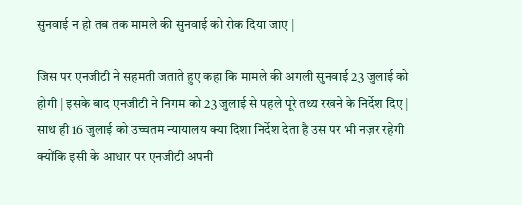सुनवाई न हो तब तक मामले की सुनवाई को रोक दिया जाए |

जिस पर एनजीटी ने सहमती जताते हुए कहा कि मामले की अगली सुनवाई 23 जुलाई को होगी | इसके बाद एनजीटी ने निगम को 23 जुलाई से पहले पूरे तथ्य रखने के निर्देश दिए | साथ ही 16 जुलाई को उच्चतम न्यायालय क्या दिशा निर्देश देता है उस पर भी नज़र रहेगी क्योंकि इसी के आधार पर एनजीटी अपनी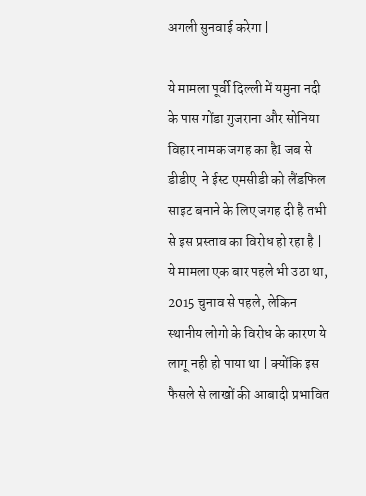अगली सुनवाई करेगा |

ये मामला पूर्वी दिल्ली में यमुना नदी के पास गोंडा गुजराना और सोनिया विहार नामक जगह का हैI जब से डीडीए  ने ईस्ट एमसीडी को लैंडफिल साइट बनाने के लिए जगह दी है तभी से इस प्रस्ताव का विरोध हो रहा है | ये मामला एक बार पहले भी उठा था, 2015 चुनाव से पहले, लेकिन स्थानीय लोगो के विरोध के कारण ये लागू नही हो पाया था | क्योंकि इस फैसले से लाखों की आबादी प्रभावित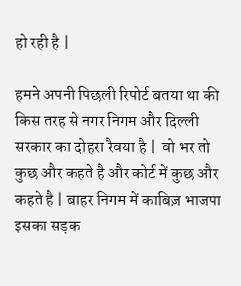हो रही है |

हमने अपनी पिछली रिपोर्ट बतया था की किस तरह से नगर निगम और दिल्ली सरकार का दोहरा रैवया है |  वो भर तो कुछ और कहते है और कोर्ट में कुछ और कहते है | बाहर निगम में काबिज़ भाजपा इसका सड़क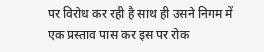पर विरोध कर रही है साथ ही उसने निगम में एक प्रस्ताव पास कर इस पर रोक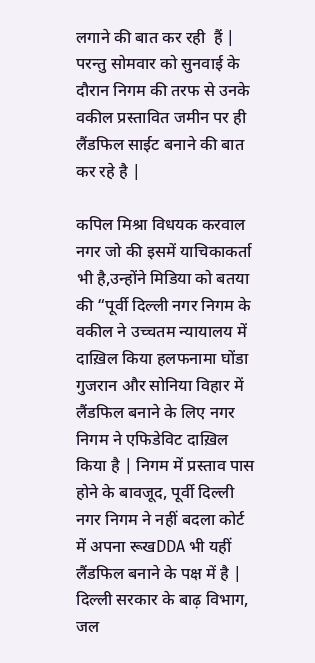लगाने की बात कर रही  हैं | परन्तु सोमवार को सुनवाई के दौरान निगम की तरफ से उनके वकील प्रस्तावित जमीन पर ही लैंडफिल साईट बनाने की बात कर रहे है |

कपिल मिश्रा विधयक करवाल नगर जो की इसमें याचिकाकर्ता भी है,उन्होंने मिडिया को बतया की “पूर्वी दिल्ली नगर निगम के वकील ने उच्चतम न्यायालय में दाख़िल किया हलफनामा घोंडा गुजरान और सोनिया विहार में लैंडफिल बनाने के लिए नगर निगम ने एफिडेविट दाख़िल किया है | निगम में प्रस्ताव पास होने के बावजूद, पूर्वी दिल्ली नगर निगम ने नहीं बदला कोर्ट में अपना रूखDDA भी यहीं लैंडफिल बनाने के पक्ष में है | दिल्ली सरकार के बाढ़ विभाग, जल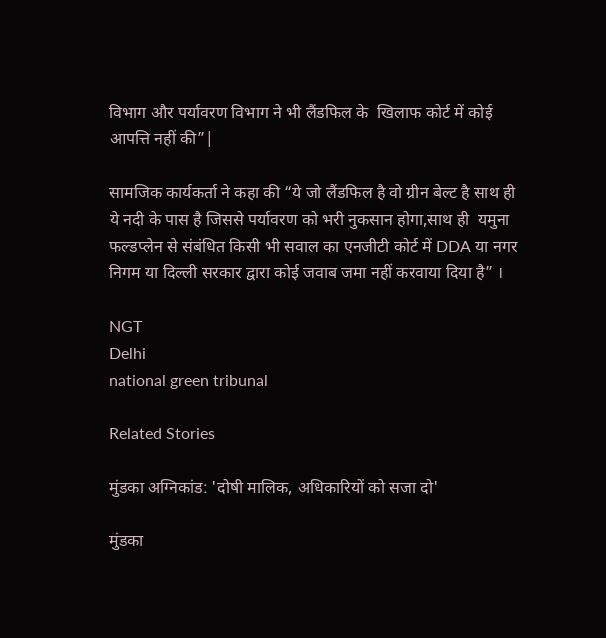विभाग और पर्यावरण विभाग ने भी लैंडफिल के  खिलाफ कोर्ट में कोई आपत्ति नहीं की”|

सामजिक कार्यकर्ता ने कहा की “ये जो लैंडफिल है वो ग्रीन बेल्ट है साथ ही ये नदी के पास है जिससे पर्यावरण को भरी नुकसान होगा,साथ ही  यमुना फल्डप्लेन से संबंधित किसी भी सवाल का एनजीटी कोर्ट में DDA या नगर निगम या दिल्ली सरकार द्वारा कोई जवाब जमा नहीं करवाया दिया है” ।

NGT
Delhi
national green tribunal

Related Stories

मुंडका अग्निकांड: 'दोषी मालिक, अधिकारियों को सजा दो'

मुंडका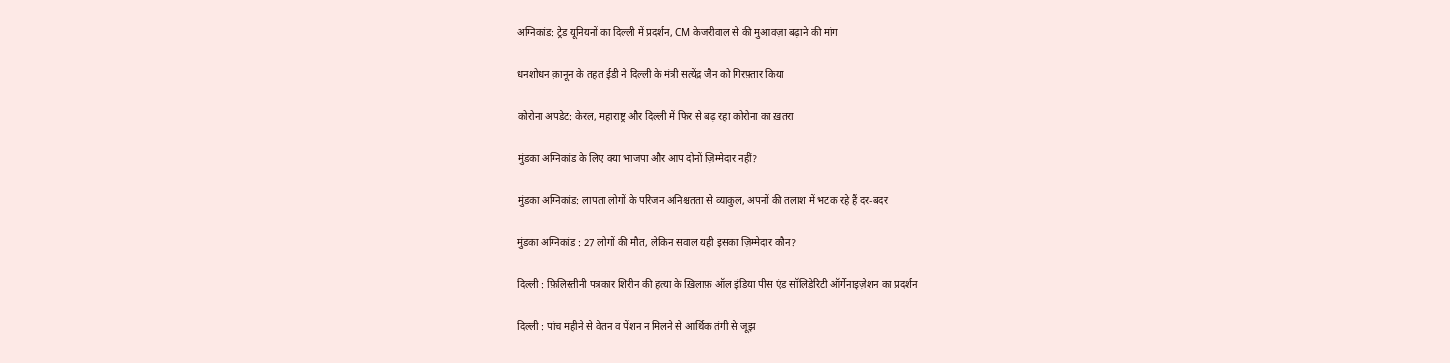अग्निकांड: ट्रेड यूनियनों का दिल्ली में प्रदर्शन, CM केजरीवाल से की मुआवज़ा बढ़ाने की मांग

धनशोधन क़ानून के तहत ईडी ने दिल्ली के मंत्री सत्येंद्र जैन को गिरफ़्तार किया

कोरोना अपडेट: केरल, महाराष्ट्र और दिल्ली में फिर से बढ़ रहा कोरोना का ख़तरा

मुंडका अग्निकांड के लिए क्या भाजपा और आप दोनों ज़िम्मेदार नहीं?

मुंडका अग्निकांड: लापता लोगों के परिजन अनिश्चतता से व्याकुल, अपनों की तलाश में भटक रहे हैं दर-बदर

मुंडका अग्निकांड : 27 लोगों की मौत, लेकिन सवाल यही इसका ज़िम्मेदार कौन?

दिल्ली : फ़िलिस्तीनी पत्रकार शिरीन की हत्या के ख़िलाफ़ ऑल इंडिया पीस एंड सॉलिडेरिटी ऑर्गेनाइज़ेशन का प्रदर्शन

दिल्ली : पांच महीने से वेतन व पेंशन न मिलने से आर्थिक तंगी से जूझ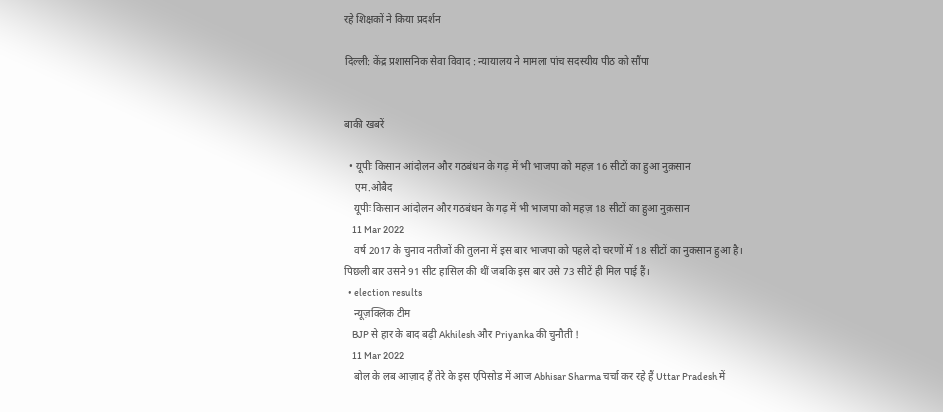रहे शिक्षकों ने किया प्रदर्शन

दिल्ली: केंद्र प्रशासनिक सेवा विवाद : न्यायालय ने मामला पांच सदस्यीय पीठ को सौंपा


बाकी खबरें

  • यूपीः किसान आंदोलन और गठबंधन के गढ़ में भी भाजपा को महज़ 16 सीटों का हुआ नुक़सान
    एम.ओबैद
    यूपीः किसान आंदोलन और गठबंधन के गढ़ में भी भाजपा को महज़ 18 सीटों का हुआ नुक़सान
    11 Mar 2022
    वर्ष 2017 के चुनाव नतीजों की तुलना में इस बार भाजपा को पहले दो चरणों में 18 सीटों का नुकसान हुआ है। पिछली बार उसने 91 सीट हासिल की थीं जबकि इस बार उसे 73 सीटें ही मिल पाई हैं।
  • election results
    न्यूज़क्लिक टीम
    BJP से हार के बाद बढ़ी Akhilesh और Priyanka की चुनौती !
    11 Mar 2022
    बोल के लब आज़ाद हैं तेरे के इस एपिसोड में आज Abhisar Sharma चर्चा कर रहे हैं Uttar Pradesh में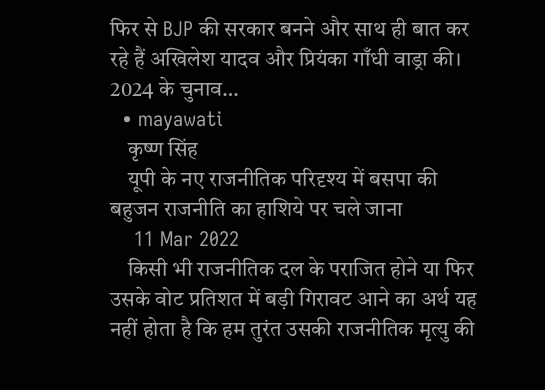फिर से BJP की सरकार बनने और साथ ही बात कर रहे हैं अखिलेश यादव और प्रियंका गाँधी वाड्रा की। 2024 के चुनाव…
  • mayawati
    कृष्ण सिंह
    यूपी के नए राजनीतिक परिदृश्य में बसपा की बहुजन राजनीति का हाशिये पर चले जाना
    11 Mar 2022
    किसी भी राजनीतिक दल के पराजित होने या फिर उसके वोट प्रतिशत में बड़ी गिरावट आने का अर्थ यह नहीं होता है कि हम तुरंत उसकी राजनीतिक मृत्यु की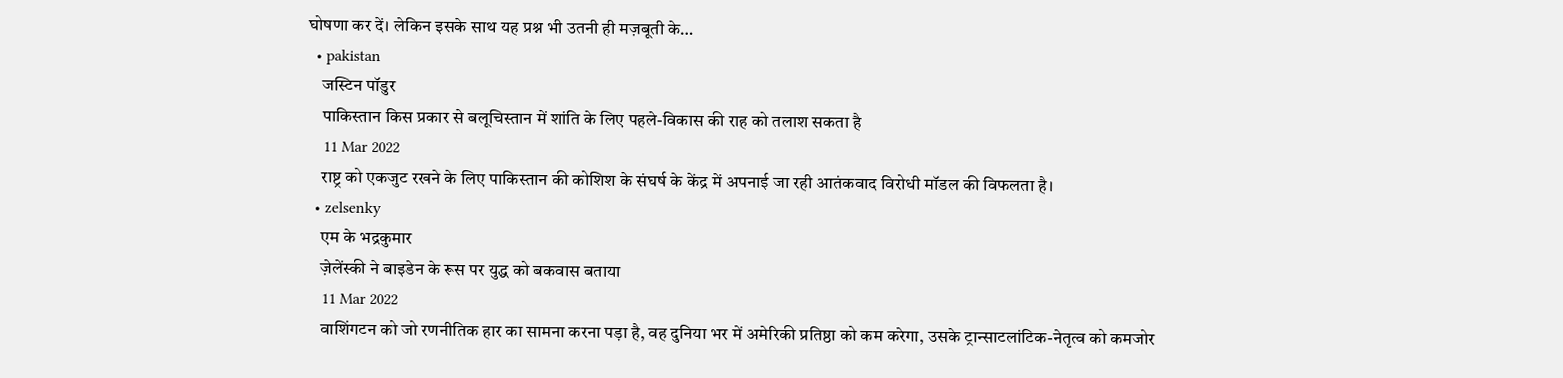घोषणा कर दें। लेकिन इसके साथ यह प्रश्न भी उतनी ही मज़बूती के…
  • pakistan
    जस्टिन पॉडुर
    पाकिस्तान किस प्रकार से बलूचिस्तान में शांति के लिए पहले-विकास की राह को तलाश सकता है
    11 Mar 2022
    राष्ट्र को एकजुट रखने के लिए पाकिस्तान की कोशिश के संघर्ष के केंद्र में अपनाई जा रही आतंकवाद विरोधी मॉडल की विफलता है।
  • zelsenky
    एम के भद्रकुमार
    ज़ेलेंस्की ने बाइडेन के रूस पर युद्ध को बकवास बताया
    11 Mar 2022
    वाशिंगटन को जो रणनीतिक हार का सामना करना पड़ा है, वह दुनिया भर में अमेरिकी प्रतिष्ठा को कम करेगा, उसके ट्रान्साटलांटिक-नेतृत्व को कमजोर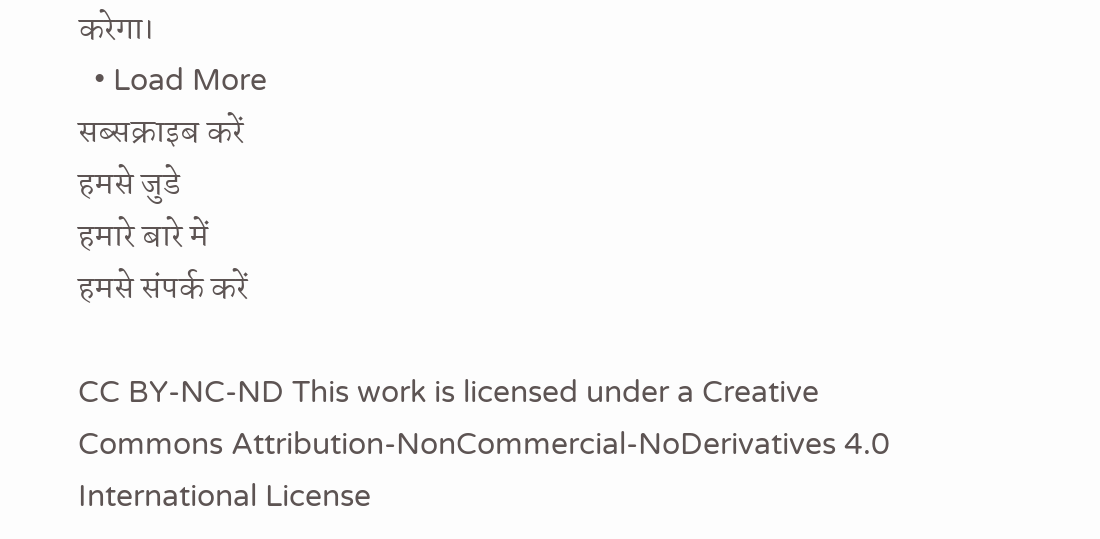करेगा।
  • Load More
सब्सक्राइब करें
हमसे जुडे
हमारे बारे में
हमसे संपर्क करें

CC BY-NC-ND This work is licensed under a Creative Commons Attribution-NonCommercial-NoDerivatives 4.0 International License